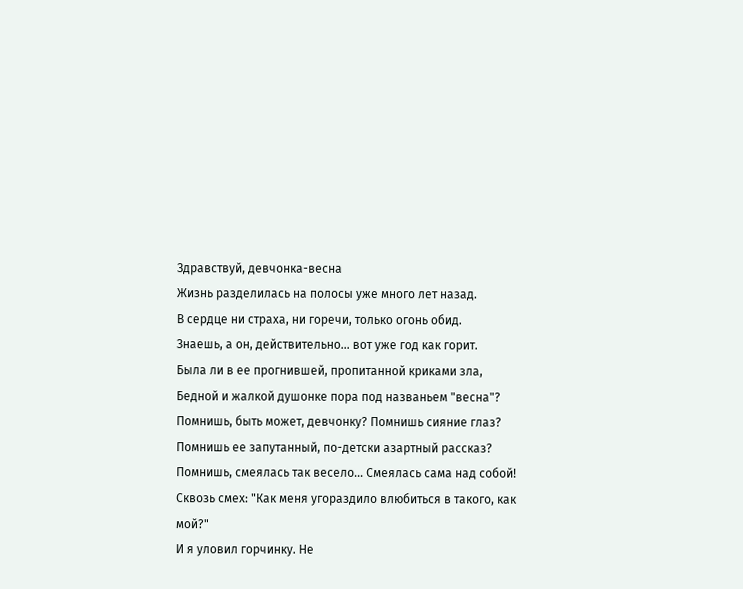Здравствуй, девчонка-весна
Жизнь разделилась на полосы уже много лет назад.
В сердце ни страха, ни горечи, только огонь обид.
Знаешь, а он, действительно... вот уже год как горит.
Была ли в ее прогнившей, пропитанной криками зла,
Бедной и жалкой душонке пора под названьем "весна"?
Помнишь, быть может, девчонку? Помнишь сияние глаз?
Помнишь ее запутанный, по-детски азартный рассказ?
Помнишь, смеялась так весело... Смеялась сама над собой!
Сквозь смех: "Как меня угораздило влюбиться в такого, как мой?"
И я уловил горчинку. Не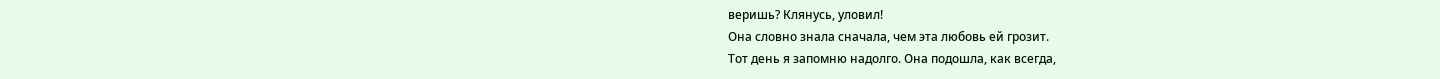веришь? Клянусь, уловил!
Она словно знала сначала, чем эта любовь ей грозит.
Тот день я запомню надолго. Она подошла, как всегда,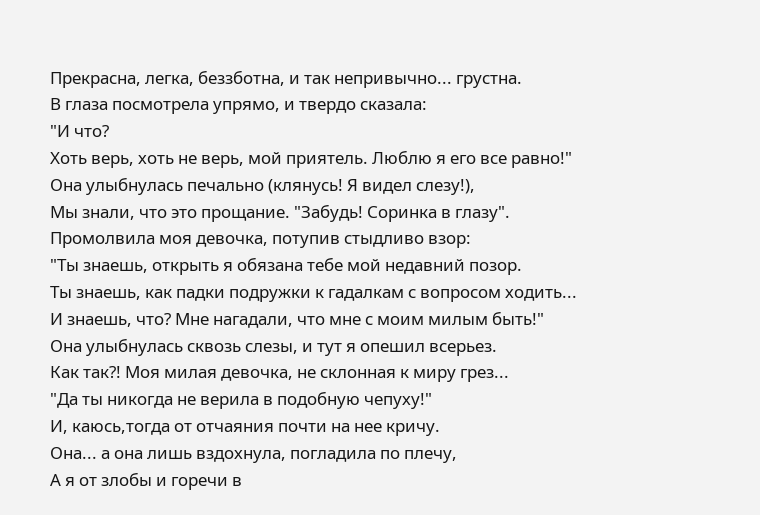Прекрасна, легка, беззботна, и так непривычно... грустна.
В глаза посмотрела упрямо, и твердо сказала:
"И что?
Хоть верь, хоть не верь, мой приятель. Люблю я его все равно!"
Она улыбнулась печально (клянусь! Я видел слезу!),
Мы знали, что это прощание. "Забудь! Соринка в глазу".
Промолвила моя девочка, потупив стыдливо взор:
"Ты знаешь, открыть я обязана тебе мой недавний позор.
Ты знаешь, как падки подружки к гадалкам с вопросом ходить...
И знаешь, что? Мне нагадали, что мне с моим милым быть!"
Она улыбнулась сквозь слезы, и тут я опешил всерьез.
Как так?! Моя милая девочка, не склонная к миру грез...
"Да ты никогда не верила в подобную чепуху!"
И, каюсь,тогда от отчаяния почти на нее кричу.
Она... а она лишь вздохнула, погладила по плечу,
А я от злобы и горечи в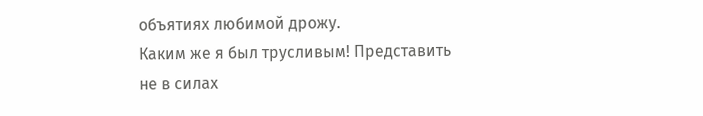объятиях любимой дрожу.
Каким же я был трусливым! Представить не в силах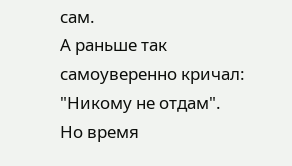сам.
А раньше так самоуверенно кричал: "Никому не отдам".
Но время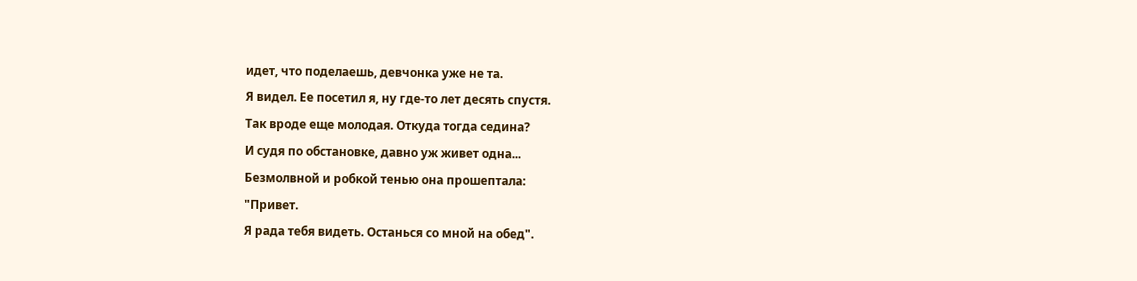идет, что поделаешь, девчонка уже не та.
Я видел. Ее посетил я, ну где-то лет десять спустя.
Так вроде еще молодая. Откуда тогда седина?
И судя по обстановке, давно уж живет одна...
Безмолвной и робкой тенью она прошептала:
"Привет.
Я рада тебя видеть. Останься со мной на обед".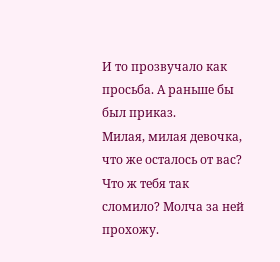И то прозвучало как просьба. А раньше бы был приказ.
Милая, милая девочка, что же осталось от вас?
Что ж тебя так сломило? Молча за ней прохожу.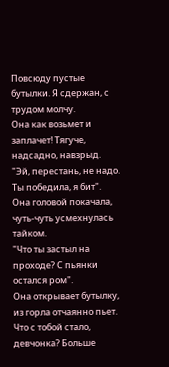Повсюду пустые бутылки. Я сдержан, с трудом молчу.
Она как возьмет и заплачет! Тягуче, надсадно, навзрыд.
"Эй, перестань, не надо. Ты победила, я бит".
Она головой покачала, чуть-чуть усмехнулась тайком.
"Что ты застыл на проходе? С пьянки остался ром".
Она открывает бутылку, из горла отчаянно пьет.
Что с тобой стало, девчонка? Больше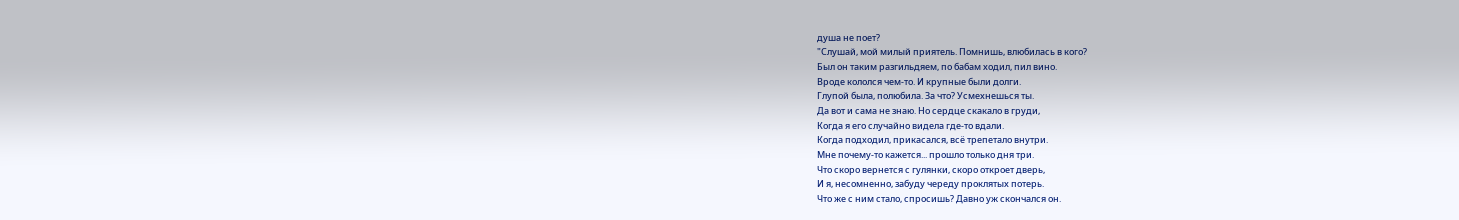душа не поет?
"Слушай, мой милый приятель. Помнишь, влюбилась в кого?
Был он таким разгильдяем, по бабам ходил, пил вино.
Вроде кололся чем-то. И крупные были долги.
Глупой была, полюбила. За что? Усмехнешься ты.
Да вот и сама не знаю. Но сердце скакало в груди,
Когда я его случайно видела где-то вдали.
Когда подходил, прикасался, всё трепетало внутри.
Мне почему-то кажется... прошло только дня три.
Что скоро вернется с гулянки, скоро откроет дверь,
И я, несомненно, забуду череду проклятых потерь.
Что же с ним стало, спросишь? Давно уж скончался он.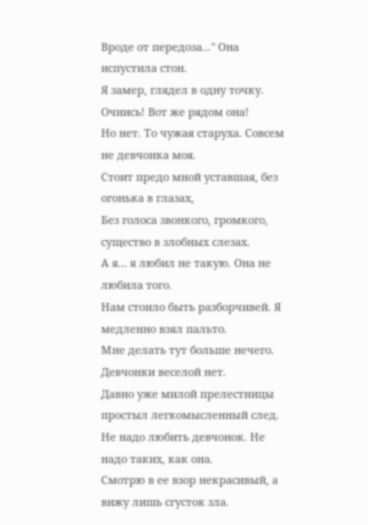Вроде от передоза..." Она испустила стон.
Я замер, глядел в одну точку. Очнись! Вот же рядом она!
Но нет. То чужая старуха. Совсем не девчонка моя.
Стоит предо мной уставшая, без огонька в глазах,
Без голоса звонкого, громкого, существо в злобных слезах.
А я... я любил не такую. Она не любила того.
Нам стоило быть разборчивей. Я медленно взял пальто.
Мне делать тут больше нечего. Девчонки веселой нет.
Давно уже милой прелестницы простыл легкомысленный след.
Не надо любить девчонок. Не надо таких, как она.
Смотрю в ее взор некрасивый, а вижу лишь сгусток зла.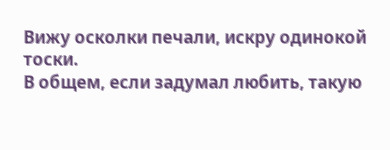Вижу осколки печали, искру одинокой тоски.
В общем, если задумал любить, такую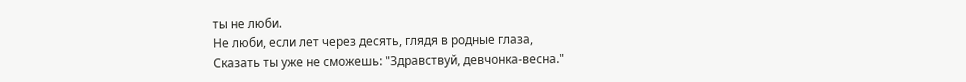ты не люби.
Не люби, если лет через десять, глядя в родные глаза,
Сказать ты уже не сможешь: "Здравствуй, девчонка-весна."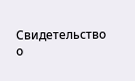Свидетельство о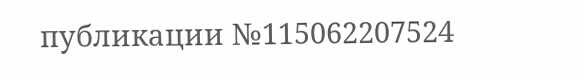публикации №115062207524